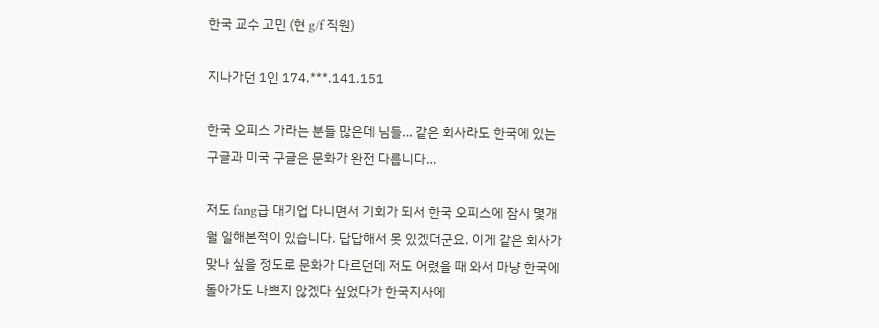한국 교수 고민 (현 g/f 직원)

지나가던 1인 174.***.141.151

한국 오피스 가라는 분들 많은데 님들… 같은 회사라도 한국에 있는 구글과 미국 구글은 문화가 완전 다릅니다…

저도 fang급 대기업 다니면서 기회가 되서 한국 오피스에 잠시 몇개월 일해본적이 있습니다. 답답해서 못 있겠더군요. 이게 같은 회사가 맞나 싶을 정도로 문화가 다르던데 저도 어렸을 때 와서 마냥 한국에 돌아가도 나쁘지 않겠다 싶었다가 한국지사에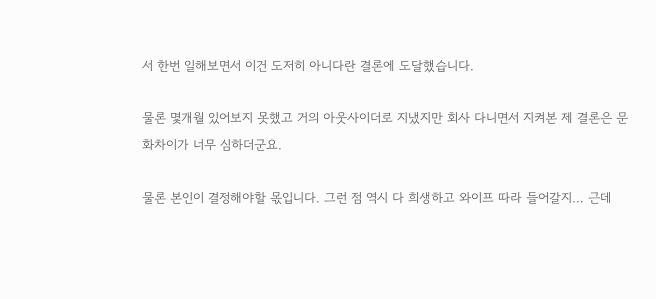서 한번 일해보면서 이건 도저히 아니다란 결론에 도달했습니다.

물론 몇개월 있어보지 못했고 거의 아웃사이더로 지냈지만 회사 다니면서 지켜본 제 결론은 문화차이가 너무 심하더군요.

물론 본인이 결정해야할 몫입니다. 그런 점 역시 다 희생하고 와이프 따라 들어갈지… 근데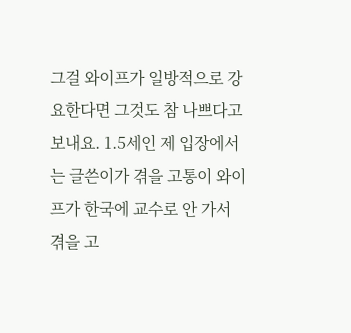그걸 와이프가 일방적으로 강요한다면 그것도 참 나쁘다고 보내요. 1.5세인 제 입장에서는 글쓴이가 겪을 고통이 와이프가 한국에 교수로 안 가서 겪을 고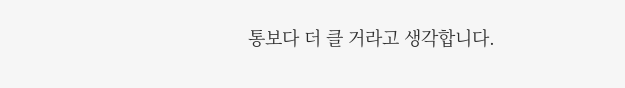통보다 더 클 거라고 생각합니다.